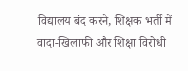विद्यालय बंद करने, शिक्षक भर्ती में वादा-खिलाफी और शिक्षा विरोधी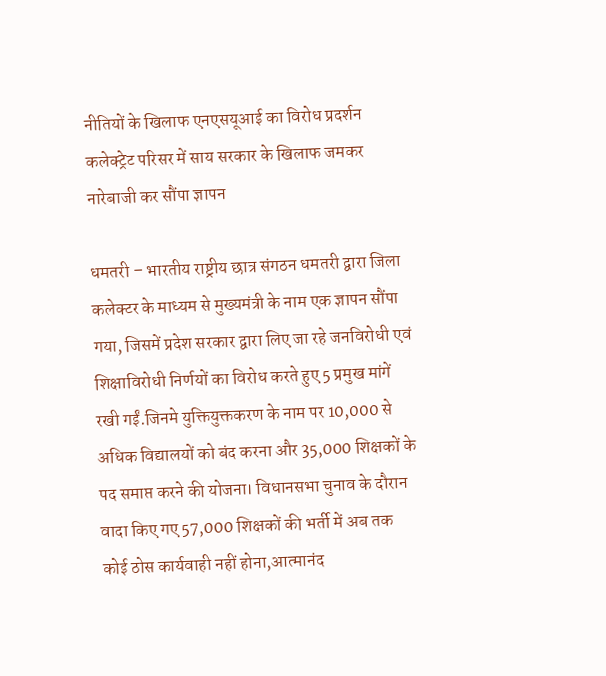नीतियों के खिलाफ एनएसयूआई का विरोध प्रदर्शन
कलेक्ट्रेट परिसर में साय सरकार के खिलाफ जमकर नारेबाजी कर सौंपा ज्ञापन

धमतरी – भारतीय राष्ट्रीय छात्र संगठन धमतरी द्वारा जिला कलेक्टर के माध्यम से मुख्यमंत्री के नाम एक ज्ञापन सौंपा गया, जिसमें प्रदेश सरकार द्वारा लिए जा रहे जनविरोधी एवं शिक्षाविरोधी निर्णयों का विरोध करते हुए 5 प्रमुख मांगें रखी गईं.जिनमे युक्तियुक्तकरण के नाम पर 10,000 से अधिक विद्यालयों को बंद करना और 35,000 शिक्षकों के पद समाप्त करने की योजना। विधानसभा चुनाव के दौरान वादा किए गए 57,000 शिक्षकों की भर्ती में अब तक कोई ठोस कार्यवाही नहीं होना,आत्मानंद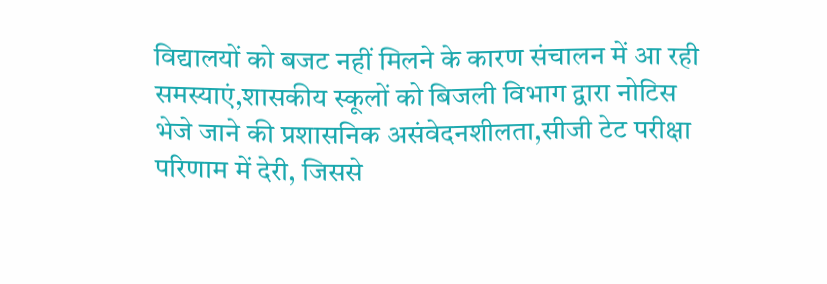विद्यालयों को बजट नहीं मिलने के कारण संचालन में आ रही समस्याएं,शासकीय स्कूलों को बिजली विभाग द्वारा नोटिस भेजे जाने की प्रशासनिक असंवेदनशीलता,सीजी टेट परीक्षा परिणाम में देरी, जिससे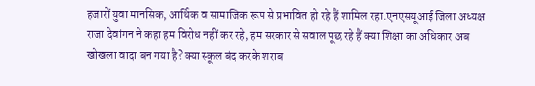हजारों युवा मानसिक, आर्थिक व सामाजिक रूप से प्रभावित हो रहे हैं शामिल रहा.एनएसयूआई जिला अध्यक्ष राजा देवांगन ने कहा हम विरोध नहीं कर रहे, हम सरकार से सवाल पूछ रहे हैं क्या शिक्षा का अधिकार अब खोखला वादा बन गया है? क्या स्कूल बंद करके शराब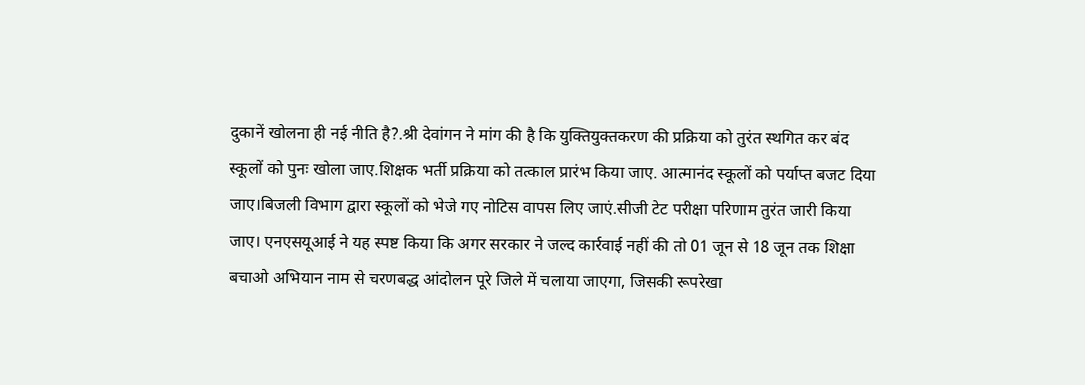दुकानें खोलना ही नई नीति है?.श्री देवांगन ने मांग की है कि युक्तियुक्तकरण की प्रक्रिया को तुरंत स्थगित कर बंद स्कूलों को पुनः खोला जाए.शिक्षक भर्ती प्रक्रिया को तत्काल प्रारंभ किया जाए. आत्मानंद स्कूलों को पर्याप्त बजट दिया जाए।बिजली विभाग द्वारा स्कूलों को भेजे गए नोटिस वापस लिए जाएं.सीजी टेट परीक्षा परिणाम तुरंत जारी किया जाए। एनएसयूआई ने यह स्पष्ट किया कि अगर सरकार ने जल्द कार्रवाई नहीं की तो 01 जून से 18 जून तक शिक्षा बचाओ अभियान नाम से चरणबद्ध आंदोलन पूरे जिले में चलाया जाएगा, जिसकी रूपरेखा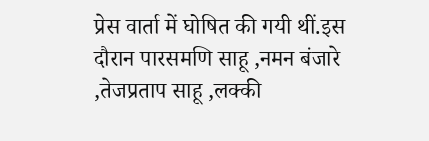प्रेस वार्ता में घोषित की गयी थीं.इस दौरान पारसमणि साहू ,नमन बंजारे ,तेजप्रताप साहू ,लक्की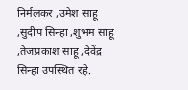निर्मलकर ,उमेश साहू ,सुदीप सिन्हा ,शुभम साहू ,तेजप्रकाश साहू ,देवेंद्र सिन्हा उपस्थित रहे.